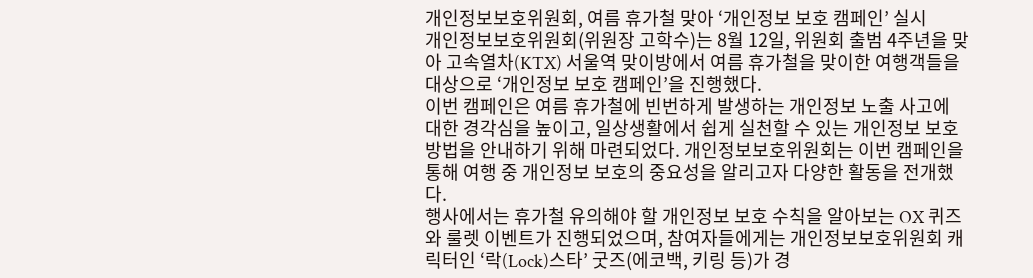개인정보보호위원회, 여름 휴가철 맞아 ‘개인정보 보호 캠페인’ 실시
개인정보보호위원회(위원장 고학수)는 8월 12일, 위원회 출범 4주년을 맞아 고속열차(KTX) 서울역 맞이방에서 여름 휴가철을 맞이한 여행객들을 대상으로 ‘개인정보 보호 캠페인’을 진행했다.
이번 캠페인은 여름 휴가철에 빈번하게 발생하는 개인정보 노출 사고에 대한 경각심을 높이고, 일상생활에서 쉽게 실천할 수 있는 개인정보 보호 방법을 안내하기 위해 마련되었다. 개인정보보호위원회는 이번 캠페인을 통해 여행 중 개인정보 보호의 중요성을 알리고자 다양한 활동을 전개했다.
행사에서는 휴가철 유의해야 할 개인정보 보호 수칙을 알아보는 OX 퀴즈와 룰렛 이벤트가 진행되었으며, 참여자들에게는 개인정보보호위원회 캐릭터인 ‘락(Lock)스타’ 굿즈(에코백, 키링 등)가 경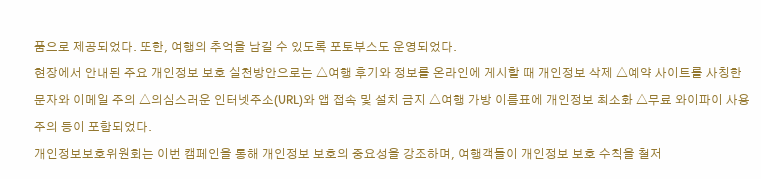품으로 제공되었다. 또한, 여행의 추억을 남길 수 있도록 포토부스도 운영되었다.
현장에서 안내된 주요 개인정보 보호 실천방안으로는 △여행 후기와 정보를 온라인에 게시할 때 개인정보 삭제 △예약 사이트를 사칭한 문자와 이메일 주의 △의심스러운 인터넷주소(URL)와 앱 접속 및 설치 금지 △여행 가방 이름표에 개인정보 최소화 △무료 와이파이 사용 주의 등이 포함되었다.
개인정보보호위원회는 이번 캠페인을 통해 개인정보 보호의 중요성을 강조하며, 여행객들이 개인정보 보호 수칙을 철저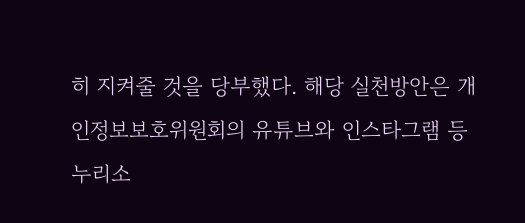히 지켜줄 것을 당부했다. 해당 실천방안은 개인정보보호위원회의 유튜브와 인스타그램 등 누리소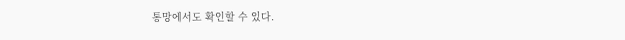통망에서도 확인할 수 있다.